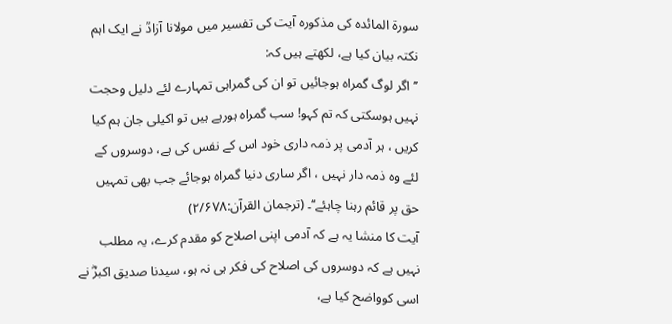سورۃ المائدہ کی مذکورہ آیت کی تفسیر میں مولانا آزادؒ نے ایک اہم نکتہ بیان کیا ہے، لکھتے ہیں کہ:
’’اگر لوگ گمراہ ہوجائیں تو ان کی گمراہی تمہارے لئے دلیل وحجت نہیں ہوسکتی کہ تم کہو! سب گمراہ ہورہے ہیں تو اکیلی جان ہم کیا کریں ، ہر آدمی پر ذمہ داری خود اس کے نفس کی ہے، دوسروں کے لئے وہ ذمہ دار نہیں ، اگر ساری دنیا گمراہ ہوجائے جب بھی تمہیں حق پر قائم رہنا چاہئے‘‘۔ (ترجمان القرآن:۲/۶۷۸)
آیت کا منشا یہ ہے کہ آدمی اپنی اصلاح کو مقدم کرے، یہ مطلب نہیں ہے کہ دوسروں کی اصلاح کی فکر ہی نہ ہو، سیدنا صدیق اکبرؓ نے اسی کوواضح کیا ہے،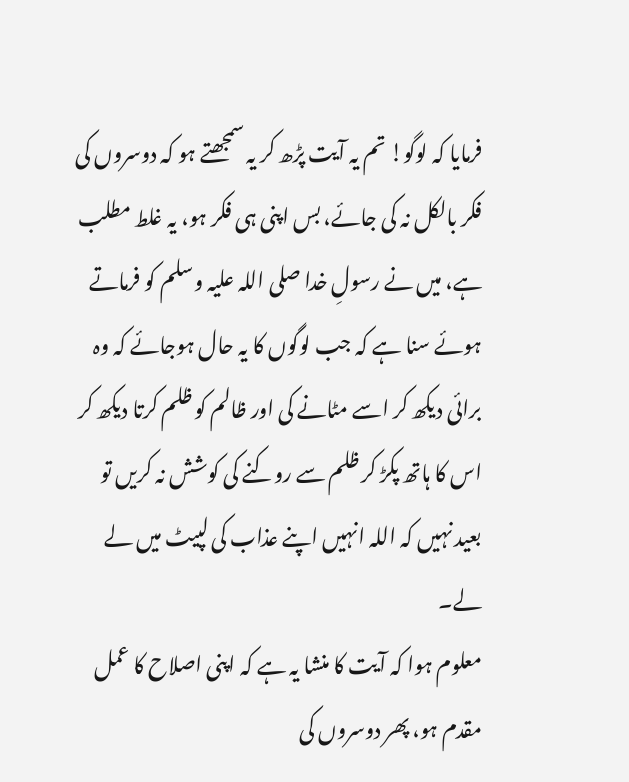فرمایا کہ لوگو! تم یہ آیت پڑھ کر یہ سمجھتے ہو کہ دوسروں کی فکر بالکل نہ کی جائے، بس اپنی ہی فکر ہو، یہ غلط مطلب ہے، میں نے رسولِ خدا صلی اللہ علیہ وسلم کو فرماتے ہوئے سنا ہے کہ جب لوگوں کا یہ حال ہوجائے کہ وہ برائی دیکھ کر اسے مٹانے کی اور ظالم کو ظلم کرتا دیکھ کر اس کا ہاتھ پکڑ کر ظلم سے روکنے کی کوشش نہ کریں تو بعید نہیں کہ اللہ انہیں اپنے عذاب کی لپیٹ میں لے لے۔
معلوم ہوا کہ آیت کا منشا یہ ہے کہ اپنی اصلاح کا عمل مقدم ہو، پھر دوسروں کی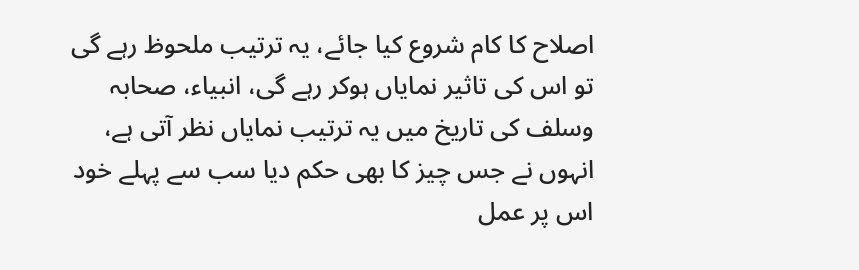اصلاح کا کام شروع کیا جائے، یہ ترتیب ملحوظ رہے گی تو اس کی تاثیر نمایاں ہوکر رہے گی، انبیاء، صحابہ وسلف کی تاریخ میں یہ ترتیب نمایاں نظر آتی ہے، انہوں نے جس چیز کا بھی حکم دیا سب سے پہلے خود اس پر عمل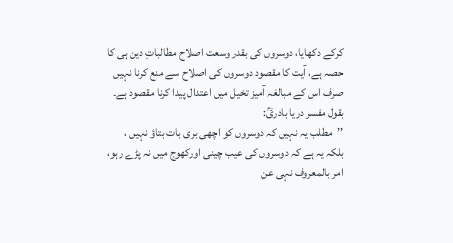کرکے دکھایا، دوسروں کی بقدر وسعت اصلاح مطالباتِ دین ہی کا حصہ ہے، آیت کا مقصود دوسروں کی اصلاح سے منع کرنا نہیں صرف اس کے مبالغہ آمیز تخیل میں اعتدال پیدا کرنا مقصود ہے۔
بقول مفسر دریا بادریؒ:
’’مطلب یہ نہیں کہ دوسروں کو اچھی بری بات بتاؤ نہیں ، بلکہ یہ ہے کہ دوسروں کی عیب چینی اورکھوج میں نہ پڑے رہو، امر بالمعروف نہی عن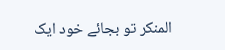المنکر تو بجائے خود ایک